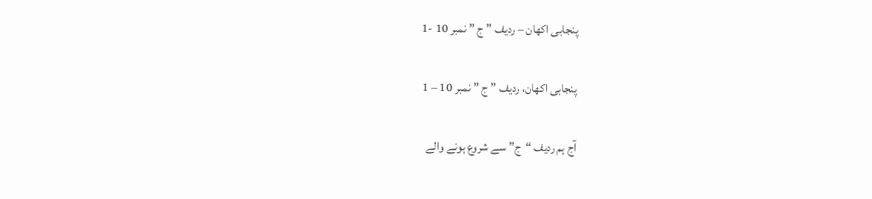پنجابی اکھان – ردیف ” ج ” نمبر 10 -1

پنجابی اکھان، ردیف ” ج ” نمبر 10 – 1

آج ہم ردیف “ج” سے شروع ہونے والے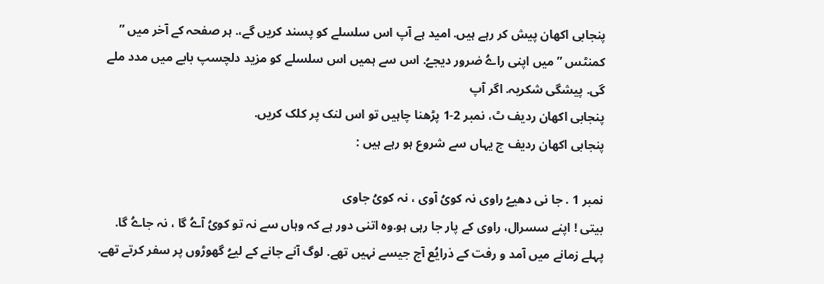پنجابی اکھان پیش کر رہے ہیں. امید ہے آپ اس سلسلے کو پسند کریں گے،. ہر صفحہ کے آخر میں ” کمنٹس ” میں اپنی راےُ ضرور دیجےُ. اس سے ہمیں اس سلسلے کو مزید دلچسپ بابے میں مدد ملے گی. پیشگی شکریہ. اگر آپ
پنجابی اکھان ردیف ٹ، نمبر 2-1 پڑھنا چاہیں تو اس لنک پر کلک کریں.
پنجابی اکھان ردیف ج یہاں سے شروع ہو رہے ہیں :

نمبر 1 . جا نی دھیےُ راوی نہ کویُ آوی ، نہ کویُ جاوی
بیتی ! اپنے سسرال، راوی کے پار جا رہی ہو.وہ اتنی دور ہے کہ وہاں سے نہ تو کویُ آےُ گا ، نہ جاےُ گا.
پہلے زمانے میں آمد و رفت کے ذرایُع آج جیسے نہیں تھے. لوگ آنے جانے کے لیےُ گھوڑوں پر سفر کرتے تھے.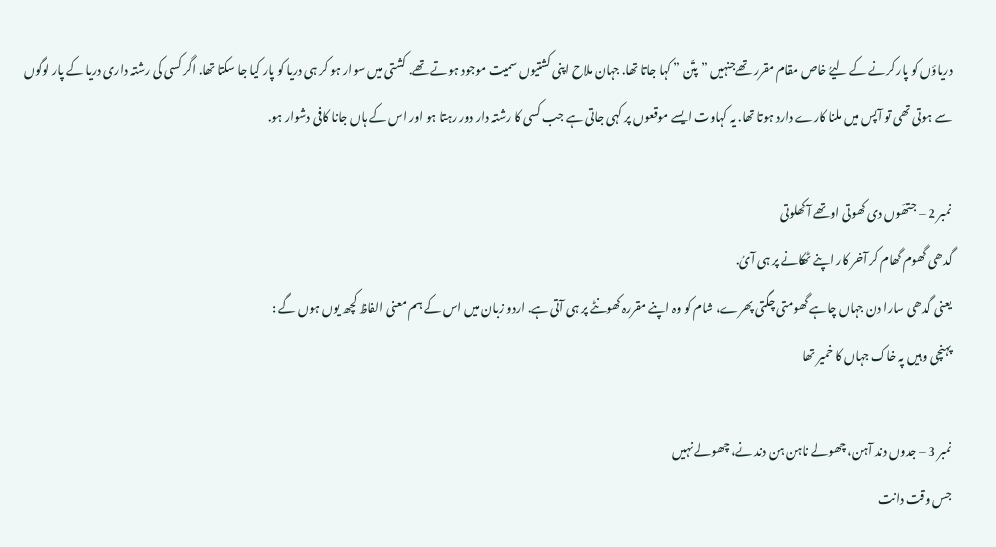دریاؤں کو پار کرنے کے لیےُ خاص مقام مقرر تھےجنہیں ” پتّن ” کہا جاتا تھا. جہان ملاح اپنی کشتیوں سمیت موجود ہوتے تھے. کشتی میں سوار ہو کر ہی دریا کو پار کیا جا سکتا تھا. اگر کسی کی رشتہ داری دریا کے پار لوگوں سے ہوتی تھی تو آپس میں ملنا کارے دارد ہوتا تھا. یہ کہاوت ایسے موقعوں پر کہی جاتی ہے جب کسی کا رشتہ دار دور رہتا ہو اور اس کے ہاں جانا کافی دشوار ہو.

نمبر 2 – جتھّوں دی کھوتی اوتھے آ کھلوتی
گدھی گھوم گھام کر آخر کار اپنے ٹھکانے پر ہی آیُ.
یعنی گدھی سارا دن جہاں چاہے گھومتی چگتی پھرے، شام کو وہ اپنے مقررہ کھونٹے پر ہی آتی ہے. اردو زبان میں اس کے ہم معنی الفاظ کچھ یوں ہوں گے :
پہنچی وہیں پہ خاک جہاں کا خمیر تھا

نمبر 3 – جدوں دند آہن، چھولے ناہن ہن دند نے، چھولے نہیں
جس وقت دانت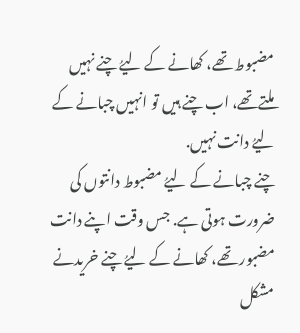مضبوط تھے، کھانے کے لیےُ چنے نہیں ملتےتھے، اب چنے ہیں تو انہیں چبانے کے لیےُ دانت نہیں.
چنے چبانے کے لیےُ مضبوط دانتوں کی ضرورت ہوتی ہے. جس وقت اپنے دانت مضبور تھے، کھانے کے لیےُ چنے خریدنے مشکل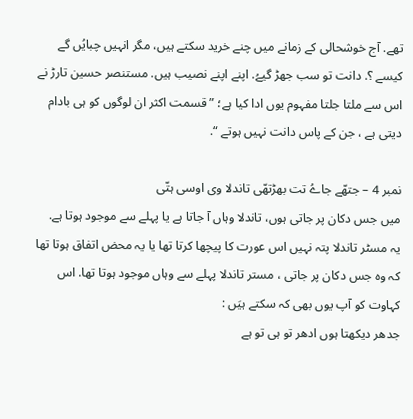تھے. آج خوشحالی کے زمانے میں چنے خرید سکتے ہیں، مگر انہیں چبایُں گے کیسے ؟. دانت تو سب جھڑ گیےُ. اپنے اپنے نصیب ہیں. مستنصر حسین تارڑ نے اس سے ملتا جلتا مفہوم یوں ادا کیا ہے؛ ” قسمت اکثر ان لوگوں کو ہی بادام دیتی ہے ، جن کے پاس دانت نہیں ہوتے “.

نمبر 4 – جتھّے جاےُ تت بھڑتھّی تاندلا وی اوسی ہتّی
میں جس دکان پر جاتی ہوں، تاندلا وہاں آ جاتا ہے یا پہلے سے موجود ہوتا ہے.
یہ مسٹر تاندلا پتہ نہیں اس عورت کا پیچھا کرتا تھا یا یہ محض اتفاق ہوتا تھا کہ وہ جس دکان پر جاتی ، مستر تاندلا پہلے سے وہاں موجود ہوتا تھا. اس کہاوت کو آپ یوں بھی کہ سکتے ہیَں :
جدھر دیکھتا ہوں ادھر تو ہی تو ہے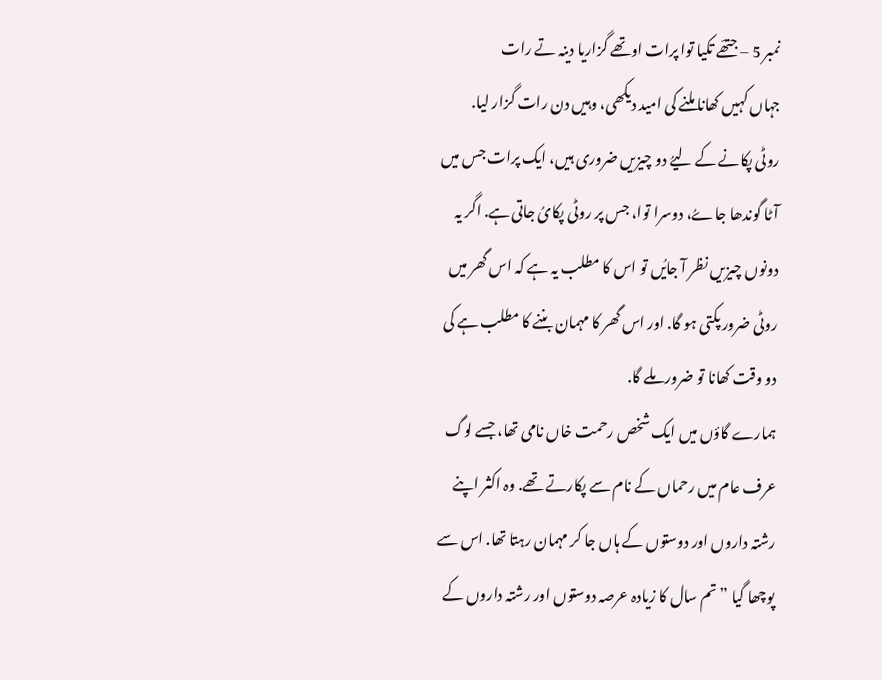نمبر 5 – جتھّے تکیا توا پرات اوتھے گزاریا دینہ تے رات
جہاں کہیں کھانا ملنے کی امید دیکھی، وہیں دن رات گزار لیا.
روٹی پکانے کے لیےُ دو چیزیں ضروری ہیں، ایک پرات جس میں آٹا گوندھا جاےُ، دوسرا توا، جس پر روٹی پکایُ جاتی ہے. اگر یہ دونوں چیزیں نظر آ جایُں تو اس کا مطلب یہ ہے کہ اس گھر میں روٹی ضرور پکتی ہو گا. اور اس گھر کا مہمان بننے کا مطلب ہے کی دو وقت کھانا تو ضرور ملے گا.
ہمارے گاؤں میں ایک شخص رحمت خاں نامی تھا، جسے لوگ عرف عام میں رحماں کے نام سے پکارتے تھے. وہ اکثر اپنے رشتہ داروں اور دوستوں کے ہاں جا کر مہمان رہتا تھا. اس سے پوچھا گیا ” تم سال کا زیادہ عرصہ دوستوں اور رشتہ داروں کے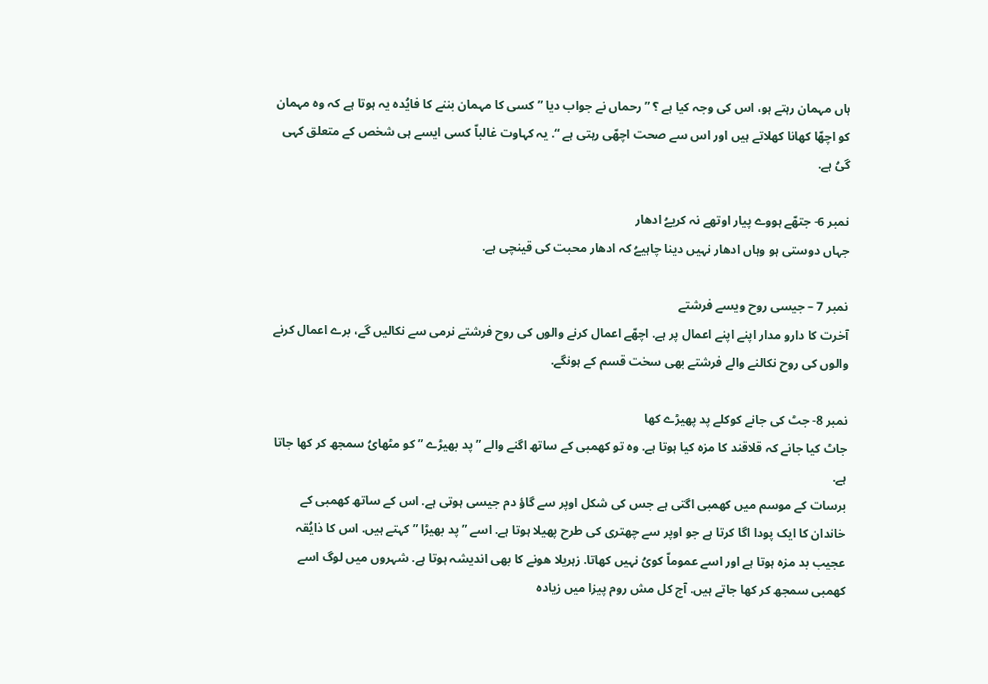ہاں مہمان رہتے ہو، اس کی وجہ کیا ہے ؟ ” رحماں نے جواب دیا ” کسی کا مہمان بننے کا فایُدہ یہ ہوتا ہے کہ وہ مہمان کو اچھّا کھانا کھلاتے ہیں اور اس سے صحت اچھّی رہتی ہے “. یہ کہاوت غالباّ کسی ایسے ہی شخص کے متعلق کہی گیُ ہے.

نمبر 6- جتھّے ہووے پیار اوتھے نہ کریےُ ادھار
جہاں دوستی ہو وہاں ادھار نہیں دینا چاہیےُ کہ ادھار محبت کی قینچی ہے.

نمبر 7 – جیسی روح ویسے فرشتے
آخرت کا دارو مدار اپنے اپنے اعمال پر ہے. اچھّے اعمال کرنے والوں کی روح فرشتے نرمی سے نکالیں گے، برے اعمال کرنے والوں کی روح نکالنے والے فرشتے بھی سخت قسم کے ہونگے.

نمبر 8- جٹ کی جانے کوکلے پد پھیڑے کھا
جاٹ کیا جانے کہ قلاقند کا مزہ کیا ہوتا ہے. وہ تو کھمبی کے ساتھ اگنے والے ” پد بھیڑے ” کو مٹھایُ سمجھ کر کھا جاتا ہے.
برسات کے موسم میں کھمبی اگتی ہے جس کی شکل اوپر سے گاؤ دم جیسی ہوتی ہے. اس کے ساتھ کھمبی کے خاندان کا ایک پودا اگا کرتا ہے جو اوپر سے چھتری کی طرح پھیلا ہوتا ہے. اسے ” پد بھیڑا ” کہتے ہیں. اس کا ذایُقہ عجیب بد مزہ ہوتا ہے اور اسے عموماّ کویُ نہیں کھاتا. زہریلا ھونے کا بھی اندیشہ ہوتا ہے. شہروں میں لوگ اسے کھمبی سمجھ کر کھا جاتے ہیں. آج کل مش روم پیزا میں زیادہ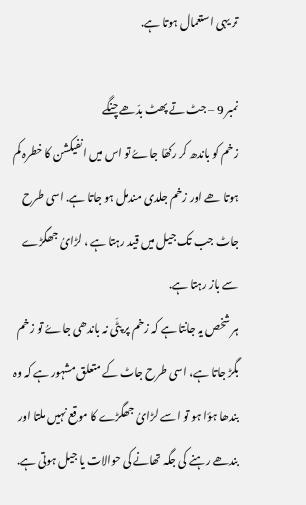تر یہی استعمال ہوتا ہے.

نمبر 9 – جٹ تے پھٹ بدّھے چنگے
زخم کو باندھ کر رکھّا جاےُ تو اس میں انفیکشن کا خطرہ کم ہوتا ھے اور زخم جلدی مندمل ہو جاتا ہے. اسی طرح جاٹ جب تک جیل میں قید رہتا ہے ، لڑایُ جھگڑے سے باز رہتا ہے.
ہر شخص یہ جانتا ہے کہ زخم پر پٹّی نہ باندھی جاےُ تو زخم بگڑ جاتا ہے، اسی طرح جاٹ کے متعلق مشہور ہے کہ وہ بندھا ہؤا ہو تو اسے لڑایُ جھگڑے کا موقع نہیں ملتا اور بندھے رہنے کی جگہ تھانے کی حوالات یا جیل ہوتی ہے.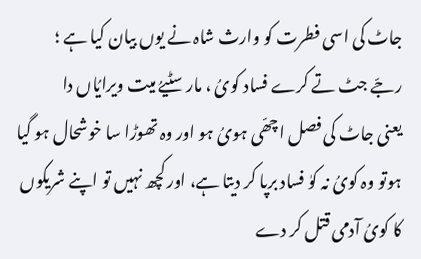جاٹ کی اسی فطرت کو وارث شاہ نے یوں بیان کیا ہے ؛
رجّے جٹ تے کرے فساد کویُ ، مار سٹیےُ میت ویرایُاں دا
یعنی جاٹ کی فصل اچھّی ہویُ ہو اور وہ تھوڑا سا خوشحال ہو گیا ہوتو وہ کویُ نہ کوٰ فساد برپا کر دیتا ہے، اور کچھ نہیں تو اپنے شریکوں کا کویُ آدمی قتل کر دے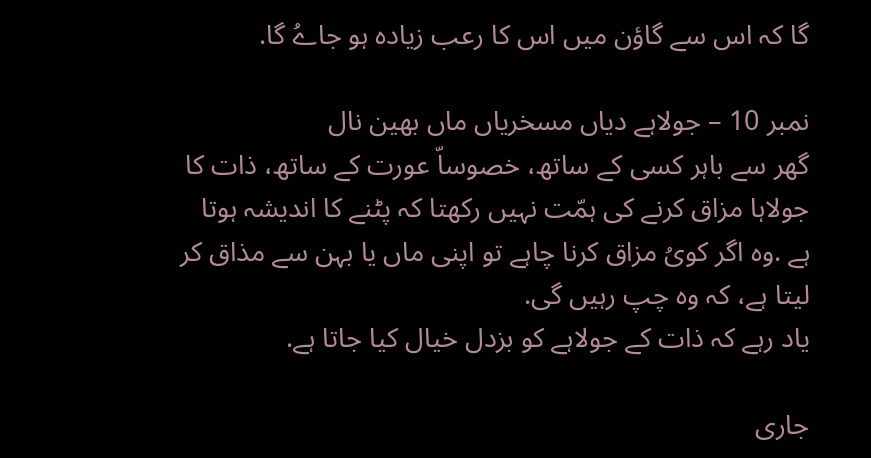گا کہ اس سے گاؤن میں اس کا رعب زیادہ ہو جاےُ گا.

نمبر 10 – جولاہے دیاں مسخریاں ماں بھین نال
گھر سے باہر کسی کے ساتھ، خصوساّ عورت کے ساتھ، ذات کا جولاہا مزاق کرنے کی ہمّت نہیں رکھتا کہ پٹنے کا اندیشہ ہوتا ہے .وہ اگر کویُ مزاق کرنا چاہے تو اپنی ماں یا بہن سے مذاق کر لیتا ہے، کہ وہ چپ رہیں گی.
یاد رہے کہ ذات کے جولاہے کو بزدل خیال کیا جاتا ہے.

جاری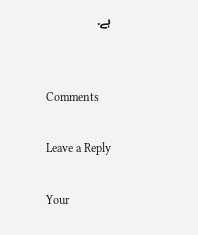ہے.


Comments

Leave a Reply

Your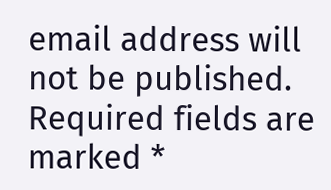email address will not be published. Required fields are marked *